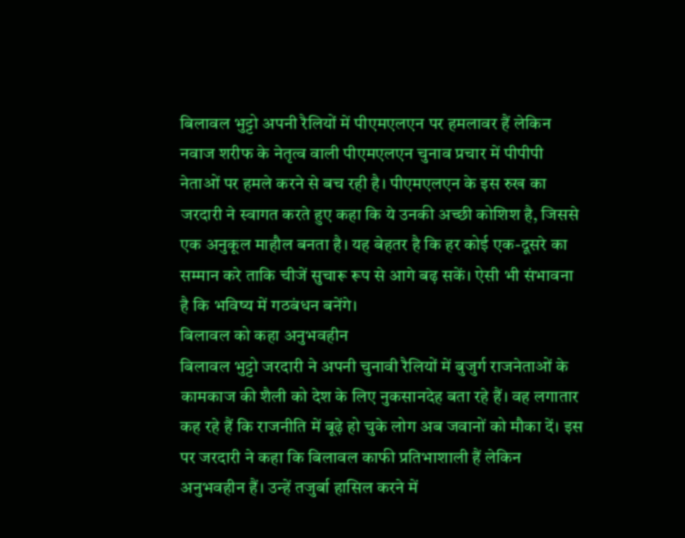बिलावल भुट्टो अपनी रैलियों में पीएमएलएन पर हमलावर हैं लेकिन नवाज शरीफ के नेतृत्व वाली पीएमएलएन चुनाव प्रचार में पीपीपी नेताओं पर हमले करने से बच रही है। पीएमएलएन के इस रुख का जरदारी ने स्वागत करते हुए कहा कि ये उनकी अच्छी कोशिश है, जिससे एक अनुकूल माहौल बनता है। यह बेहतर है कि हर कोई एक-दूसरे का सम्मान करे ताकि चीजें सुचारू रूप से आगे बढ़ सकें। ऐसी भी संभावना है कि भविष्य में गठबंधन बनेंगे।
बिलावल को कहा अनुभवहीन
बिलावल भुट्टो जरदारी ने अपनी चुनावी रैलियों में बुजुर्ग राजनेताओं के कामकाज की शैली को देश के लिए नुकसानदेह बता रहे हैं। वह लगातार कह रहे हैं कि राजनीति में बूढ़े हो चुके लोग अब जवानों को मौका दें। इस पर जरदारी ने कहा कि बिलावल काफी प्रतिभाशाली हैं लेकिन अनुभवहीन हैं। उन्हें तजुर्बा हासिल करने में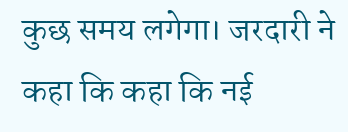कुछ समय लगेगा। जरदारी ने कहा कि कहा कि नई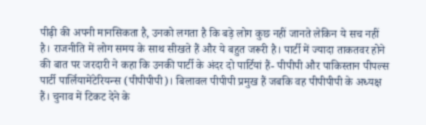पीढ़ी की अपनी मानसिकता है, उनको लगता है कि बड़े लोग कुछ नहीं जानते लेकिन ये सच नहीं है। राजनीति में लोग समय के साथ सीखते हैं और ये बहुत जरूरी है। पार्टी में ज्यादा ताकतवर होने की बात पर जरदारी ने कहा कि उनकी पार्टी के अंदर दो पार्टियां हैं- पीपीपी और पाकिस्तान पीपल्स पार्टी पार्लियामेंटेरियन्स (पीपीपीपी)। बिलावल पीपीपी प्रमुख हैं जबकि वह पीपीपीपी के अध्यक्ष हैं। चुनाव में टिकट देने के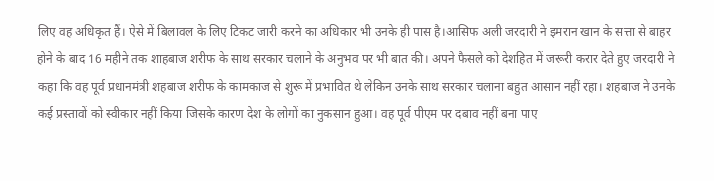लिए वह अधिकृत हैं। ऐसे में बिलावल के लिए टिकट जारी करने का अधिकार भी उनके ही पास है।आसिफ अली जरदारी ने इमरान खान के सत्ता से बाहर होने के बाद 16 महीने तक शाहबाज शरीफ के साथ सरकार चलाने के अनुभव पर भी बात की। अपने फैसले को देशहित में जरूरी करार देते हुए जरदारी ने कहा कि वह पूर्व प्रधानमंत्री शहबाज शरीफ के कामकाज से शुरू में प्रभावित थे लेकिन उनके साथ सरकार चलाना बहुत आसान नहीं रहा। शहबाज ने उनके कई प्रस्तावों को स्वीकार नहीं किया जिसके कारण देश के लोगों का नुकसान हुआ। वह पूर्व पीएम पर दबाव नहीं बना पाए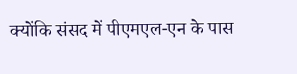क्योंकि संसद में पीएमएल-एन के पास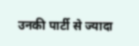उनकी पार्टी से ज्यादा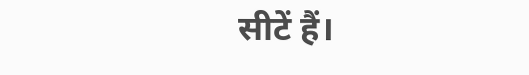सीटें हैं।